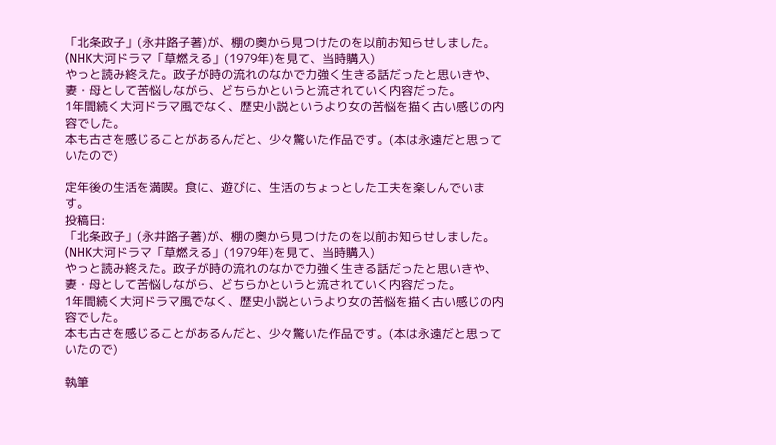「北条政子」(永井路子著)が、棚の奥から見つけたのを以前お知らせしました。(NHK大河ドラマ「草燃える」(1979年)を見て、当時購入)
やっと読み終えた。政子が時の流れのなかで力強く生きる話だったと思いきや、妻・母として苦悩しながら、どちらかというと流されていく内容だった。
1年間続く大河ドラマ風でなく、歴史小説というより女の苦悩を描く古い感じの内容でした。
本も古さを感じることがあるんだと、少々驚いた作品です。(本は永遠だと思っていたので)

定年後の生活を満喫。食に、遊びに、生活のちょっとした工夫を楽しんでいます。
投稿日:
「北条政子」(永井路子著)が、棚の奥から見つけたのを以前お知らせしました。(NHK大河ドラマ「草燃える」(1979年)を見て、当時購入)
やっと読み終えた。政子が時の流れのなかで力強く生きる話だったと思いきや、妻・母として苦悩しながら、どちらかというと流されていく内容だった。
1年間続く大河ドラマ風でなく、歴史小説というより女の苦悩を描く古い感じの内容でした。
本も古さを感じることがあるんだと、少々驚いた作品です。(本は永遠だと思っていたので)

執筆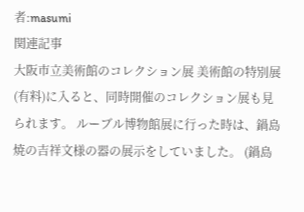者:masumi
関連記事
大阪市立美術館のコレクション展 美術館の特別展(有料)に入ると、同時開催のコレクション展も見られます。 ルーブル博物館展に行った時は、鍋島焼の吉祥文様の器の展示をしていました。 (鍋島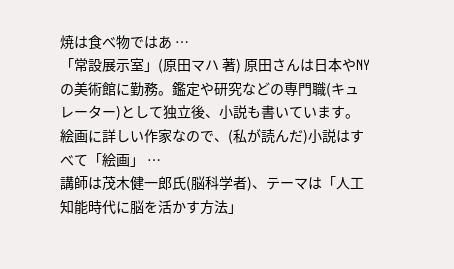焼は食べ物ではあ …
「常設展示室」(原田マハ 著) 原田さんは日本やNYの美術館に勤務。鑑定や研究などの専門職(キュレーター)として独立後、小説も書いています。 絵画に詳しい作家なので、(私が読んだ)小説はすべて「絵画」 …
講師は茂木健一郎氏(脳科学者)、テーマは「人工知能時代に脳を活かす方法」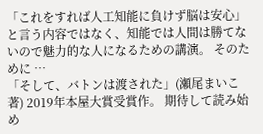「これをすれば人工知能に負けず脳は安心」と言う内容ではなく、知能では人間は勝てないので魅力的な人になるための講演。 そのために …
「そして、バトンは渡された」(瀬尾まいこ 著) 2019年本屋大賞受賞作。 期待して読み始め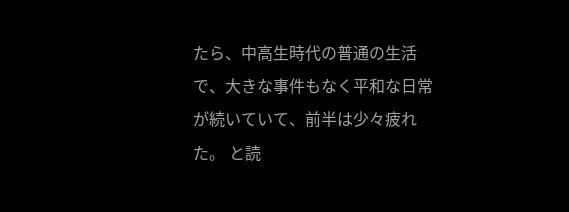たら、中高生時代の普通の生活で、大きな事件もなく平和な日常が続いていて、前半は少々疲れた。 と読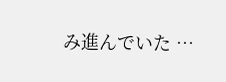み進んでいた …